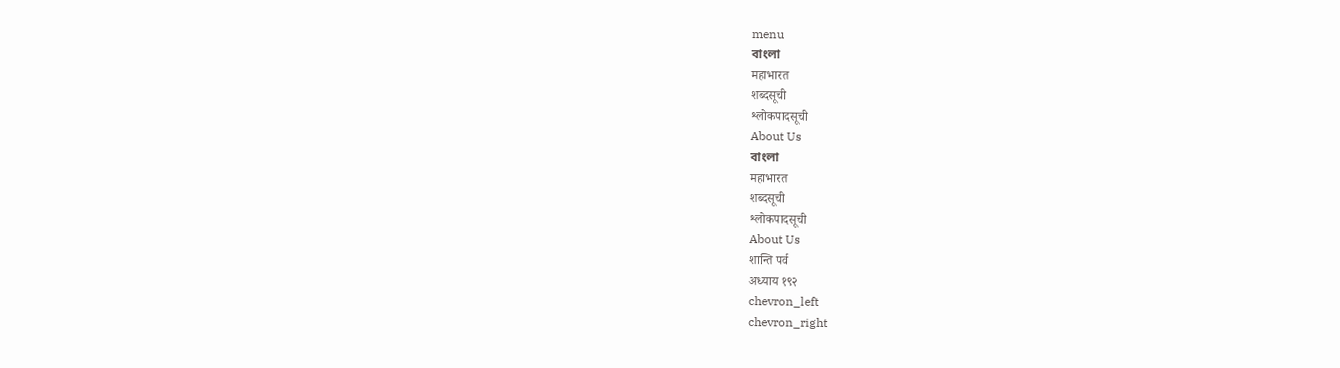menu
বাংলা
महाभारत
शब्दसूची
श्लोकपादसूची
About Us
বাংলা
महाभारत
शब्दसूची
श्लोकपादसूची
About Us
शान्ति पर्व
अध्याय १९२
chevron_left
chevron_right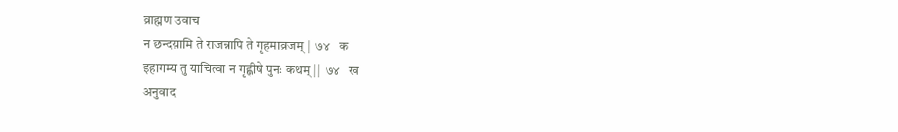व्राह्मण उवाच
न छन्दय़ामि ते राजन्नापि ते गृहमाव्रजम् |  ७४   क
इहागम्य तु याचित्वा न गृह्णीषे पुनः कथम् ||  ७४   ख
अनुवाद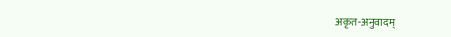अकृत-अनुवादम्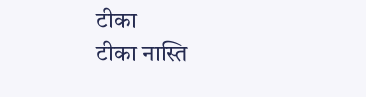टीका
टीका नास्ति